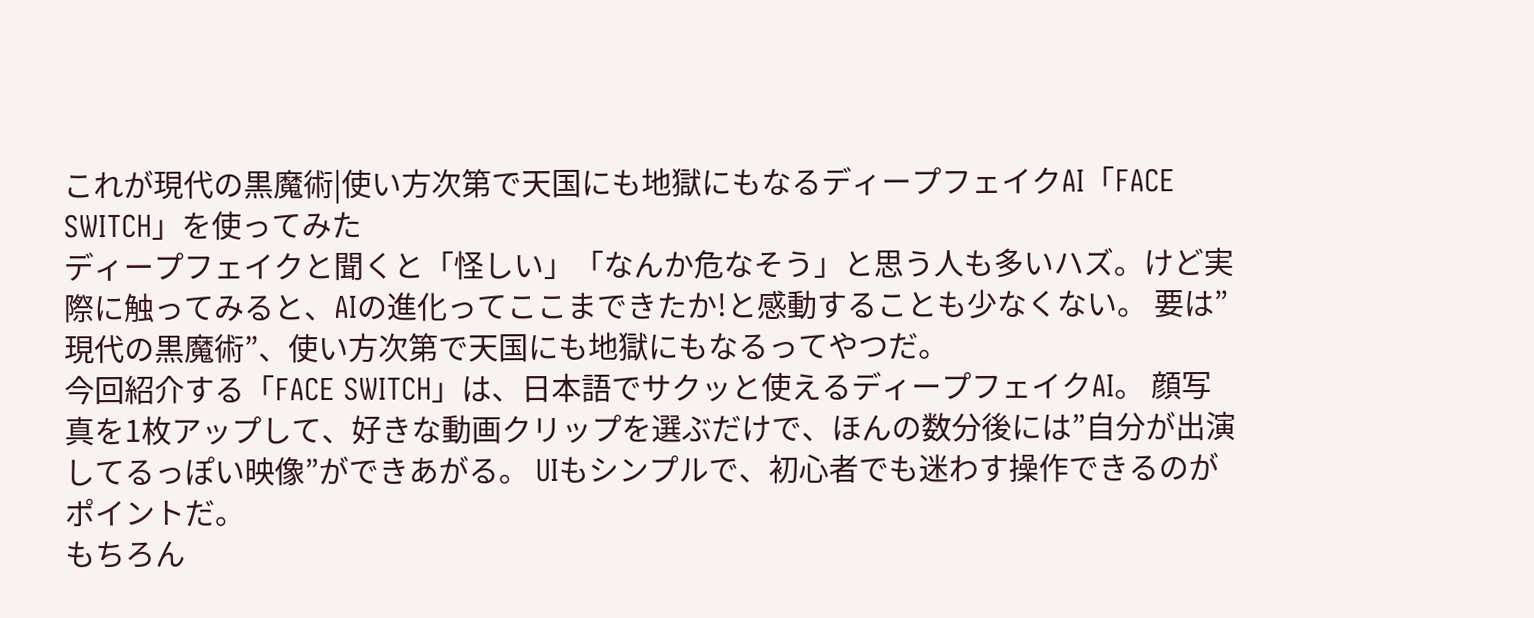これが現代の黒魔術|使い方次第で天国にも地獄にもなるディープフェイクAI「FACE SWITCH」を使ってみた
ディープフェイクと聞くと「怪しい」「なんか危なそう」と思う人も多いハズ。けど実際に触ってみると、AIの進化ってここまできたか!と感動することも少なくない。 要は”現代の黒魔術”、使い方次第で天国にも地獄にもなるってやつだ。
今回紹介する「FACE SWITCH」は、日本語でサクッと使えるディープフェイクAI。 顔写真を1枚アップして、好きな動画クリップを選ぶだけで、ほんの数分後には”自分が出演してるっぽい映像”ができあがる。 UIもシンプルで、初心者でも迷わす操作できるのがポイントだ。
もちろん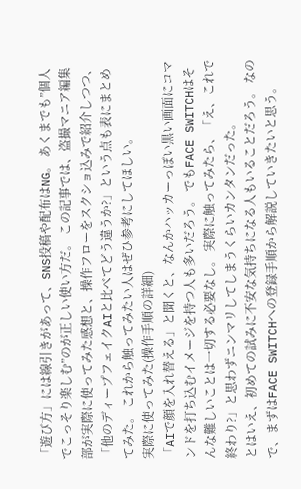「遊び方」には線引きがあって、SNS投稿や配布はNG。 あくまでも”個人でこっそり楽しむ”のが正しい使い方だ。 この記事では、盗撮マニア編集部が実際に使ってみた感想と、操作フローをスクショ込みで紹介しつつ、「他のディープフェイクAIと比べてどう違うか?」という点も表にまとめてみた。 これから触ってみたい人はぜひ参考にしてほしい。
実際に使ってみた(操作手順の詳細)
「AIで顔を入れ替える」と聞くと、なんかハッカーっぽい黒い画面にコマンドを打ち込むイメージを持つ人も多いだろう。 でもFACE SWITCHはそんな難しいことは一切する必要なし。 実際に触ってみたら、「え、これで終わり?」と思わずニンマリしてしまうくらいカンタンだった。
とはいえ、初めての試みに不安な気持ちになる人もいることだろう。 なので、まずはFACE SWITCHへの登録手順から解説していきたいと思う。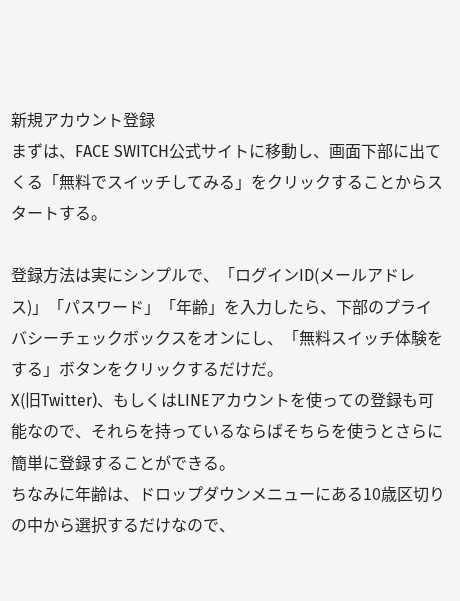新規アカウント登録
まずは、FACE SWITCH公式サイトに移動し、画面下部に出てくる「無料でスイッチしてみる」をクリックすることからスタートする。

登録方法は実にシンプルで、「ログインID(メールアドレス)」「パスワード」「年齢」を入力したら、下部のプライバシーチェックボックスをオンにし、「無料スイッチ体験をする」ボタンをクリックするだけだ。
X(旧Twitter)、もしくはLINEアカウントを使っての登録も可能なので、それらを持っているならばそちらを使うとさらに簡単に登録することができる。
ちなみに年齢は、ドロップダウンメニューにある10歳区切りの中から選択するだけなので、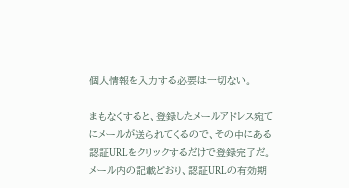個人情報を入力する必要は一切ない。

まもなくすると、登録したメールアドレス宛てにメールが送られてくるので、その中にある認証URLをクリックするだけで登録完了だ。
メール内の記載どおり、認証URLの有効期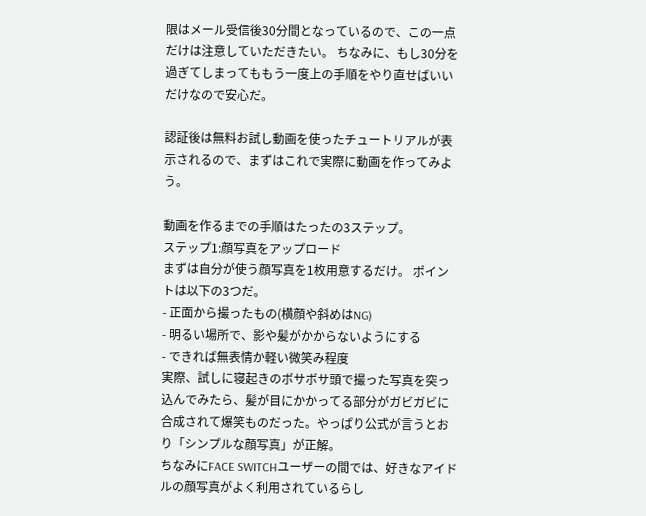限はメール受信後30分間となっているので、この一点だけは注意していただきたい。 ちなみに、もし30分を過ぎてしまってももう一度上の手順をやり直せばいいだけなので安心だ。

認証後は無料お試し動画を使ったチュートリアルが表示されるので、まずはこれで実際に動画を作ってみよう。

動画を作るまでの手順はたったの3ステップ。
ステップ1:顔写真をアップロード
まずは自分が使う顔写真を1枚用意するだけ。 ポイントは以下の3つだ。
- 正面から撮ったもの(横顔や斜めはNG)
- 明るい場所で、影や髪がかからないようにする
- できれば無表情か軽い微笑み程度
実際、試しに寝起きのボサボサ頭で撮った写真を突っ込んでみたら、髪が目にかかってる部分がガビガビに合成されて爆笑ものだった。やっぱり公式が言うとおり「シンプルな顔写真」が正解。
ちなみにFACE SWITCHユーザーの間では、好きなアイドルの顔写真がよく利用されているらし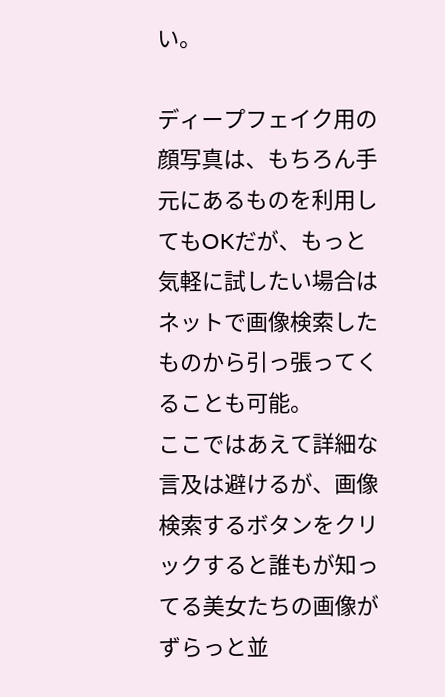い。

ディープフェイク用の顔写真は、もちろん手元にあるものを利用してもOKだが、もっと気軽に試したい場合はネットで画像検索したものから引っ張ってくることも可能。
ここではあえて詳細な言及は避けるが、画像検索するボタンをクリックすると誰もが知ってる美女たちの画像がずらっと並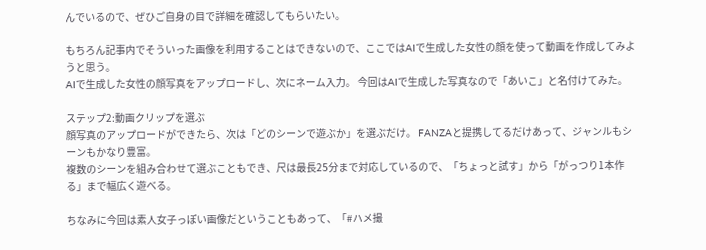んでいるので、ぜひご自身の目で詳細を確認してもらいたい。

もちろん記事内でそういった画像を利用することはできないので、ここではAIで生成した女性の顔を使って動画を作成してみようと思う。
AIで生成した女性の顔写真をアップロードし、次にネーム入力。 今回はAIで生成した写真なので「あいこ」と名付けてみた。

ステップ2:動画クリップを選ぶ
顔写真のアップロードができたら、次は「どのシーンで遊ぶか」を選ぶだけ。 FANZAと提携してるだけあって、ジャンルもシーンもかなり豊富。
複数のシーンを組み合わせて選ぶこともでき、尺は最長25分まで対応しているので、「ちょっと試す」から「がっつり1本作る」まで幅広く遊べる。

ちなみに今回は素人女子っぽい画像だということもあって、「#ハメ撮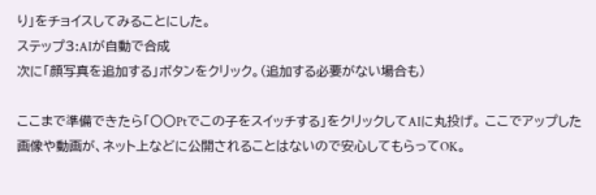り」をチョイスしてみることにした。
ステップ3:AIが自動で合成
次に「顔写真を追加する」ボタンをクリック。(追加する必要がない場合も)

ここまで準備できたら「〇〇Ptでこの子をスイッチする」をクリックしてAIに丸投げ。 ここでアップした画像や動画が、ネット上などに公開されることはないので安心してもらってOK。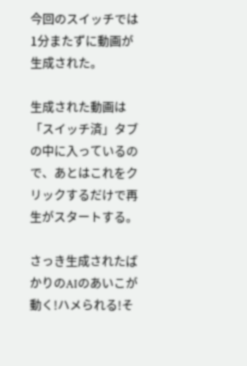今回のスイッチでは1分またずに動画が生成された。

生成された動画は「スイッチ済」タブの中に入っているので、あとはこれをクリックするだけで再生がスタートする。

さっき生成されたばかりのAIのあいこが動く!ハメられる!そ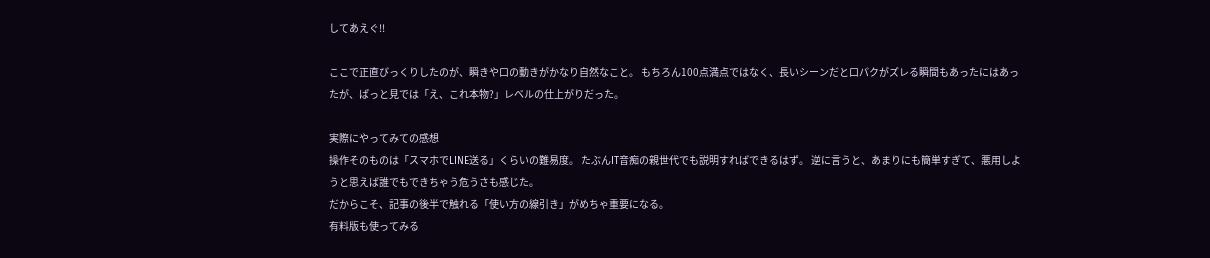してあえぐ!!

ここで正直びっくりしたのが、瞬きや口の動きがかなり自然なこと。 もちろん100点満点ではなく、長いシーンだと口パクがズレる瞬間もあったにはあったが、ぱっと見では「え、これ本物?」レベルの仕上がりだった。

実際にやってみての感想
操作そのものは「スマホでLINE送る」くらいの難易度。 たぶんIT音痴の親世代でも説明すればできるはず。 逆に言うと、あまりにも簡単すぎて、悪用しようと思えば誰でもできちゃう危うさも感じた。
だからこそ、記事の後半で触れる「使い方の線引き」がめちゃ重要になる。
有料版も使ってみる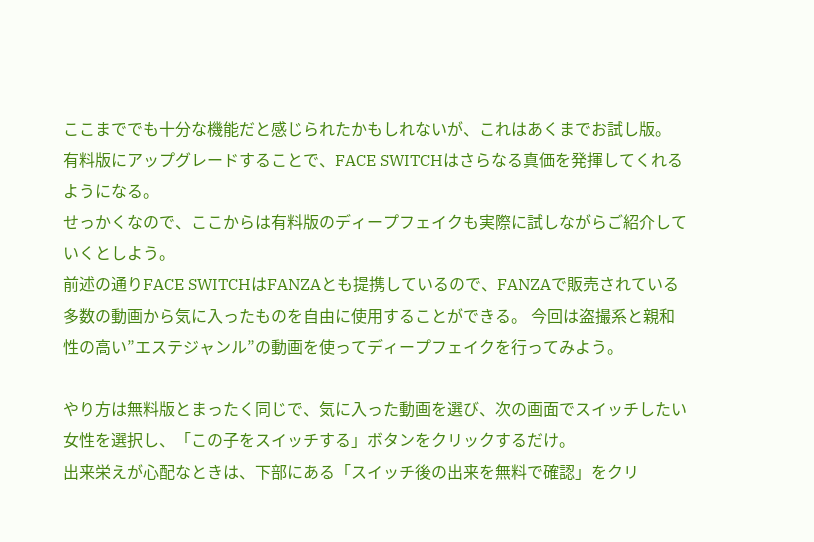ここまででも十分な機能だと感じられたかもしれないが、これはあくまでお試し版。 有料版にアップグレードすることで、FACE SWITCHはさらなる真価を発揮してくれるようになる。
せっかくなので、ここからは有料版のディープフェイクも実際に試しながらご紹介していくとしよう。
前述の通りFACE SWITCHはFANZAとも提携しているので、FANZAで販売されている多数の動画から気に入ったものを自由に使用することができる。 今回は盗撮系と親和性の高い”エステジャンル”の動画を使ってディープフェイクを行ってみよう。

やり方は無料版とまったく同じで、気に入った動画を選び、次の画面でスイッチしたい女性を選択し、「この子をスイッチする」ボタンをクリックするだけ。
出来栄えが心配なときは、下部にある「スイッチ後の出来を無料で確認」をクリ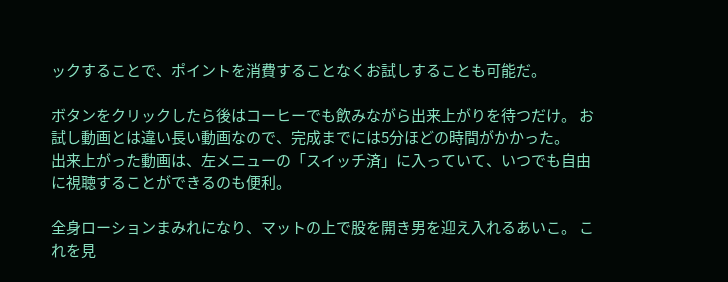ックすることで、ポイントを消費することなくお試しすることも可能だ。

ボタンをクリックしたら後はコーヒーでも飲みながら出来上がりを待つだけ。 お試し動画とは違い長い動画なので、完成までには5分ほどの時間がかかった。
出来上がった動画は、左メニューの「スイッチ済」に入っていて、いつでも自由に視聴することができるのも便利。

全身ローションまみれになり、マットの上で股を開き男を迎え入れるあいこ。 これを見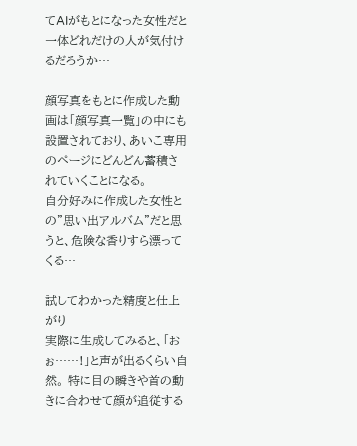てAIがもとになった女性だと一体どれだけの人が気付けるだろうか…

顔写真をもとに作成した動画は「顔写真一覧」の中にも設置されており、あいこ専用のページにどんどん蓄積されていくことになる。
自分好みに作成した女性との”思い出アルバム”だと思うと、危険な香りすら漂ってくる…

試してわかった精度と仕上がり
実際に生成してみると、「おぉ……!」と声が出るくらい自然。 特に目の瞬きや首の動きに合わせて顔が追従する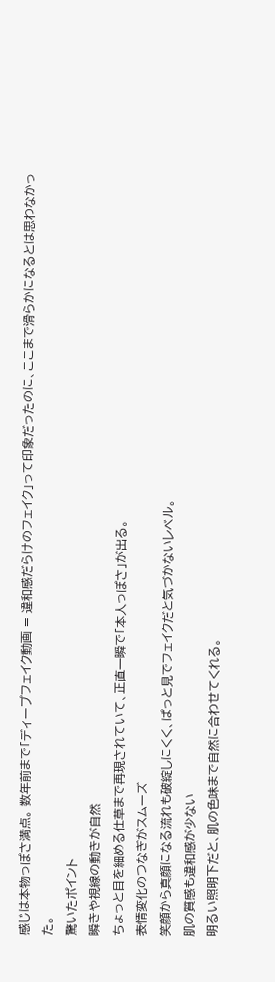感じは本物っぽさ満点。 数年前まで「ディープフェイク動画 = 違和感だらけのフェイク」って印象だったのに、ここまで滑らかになるとは思わなかった。
驚いたポイント
瞬きや視線の動きが自然
ちょっと目を細める仕草まで再現されていて、正直一瞬で「本人っぽさ」が出る。
表情変化のつなぎがスムーズ
笑顔から真顔になる流れも破綻しにくく、ぱっと見でフェイクだと気づかないレベル。
肌の質感も違和感が少ない
明るい照明下だと、肌の色味まで自然に合わせてくれる。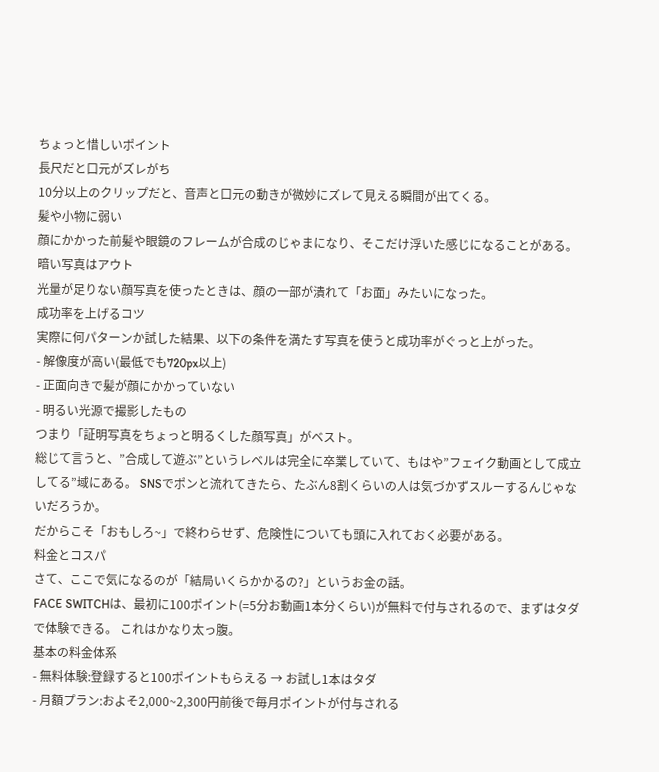ちょっと惜しいポイント
長尺だと口元がズレがち
10分以上のクリップだと、音声と口元の動きが微妙にズレて見える瞬間が出てくる。
髪や小物に弱い
顔にかかった前髪や眼鏡のフレームが合成のじゃまになり、そこだけ浮いた感じになることがある。
暗い写真はアウト
光量が足りない顔写真を使ったときは、顔の一部が潰れて「お面」みたいになった。
成功率を上げるコツ
実際に何パターンか試した結果、以下の条件を満たす写真を使うと成功率がぐっと上がった。
- 解像度が高い(最低でも720px以上)
- 正面向きで髪が顔にかかっていない
- 明るい光源で撮影したもの
つまり「証明写真をちょっと明るくした顔写真」がベスト。
総じて言うと、”合成して遊ぶ”というレベルは完全に卒業していて、もはや”フェイク動画として成立してる”域にある。 SNSでポンと流れてきたら、たぶん8割くらいの人は気づかずスルーするんじゃないだろうか。
だからこそ「おもしろ~」で終わらせず、危険性についても頭に入れておく必要がある。
料金とコスパ
さて、ここで気になるのが「結局いくらかかるの?」というお金の話。
FACE SWITCHは、最初に100ポイント(=5分お動画1本分くらい)が無料で付与されるので、まずはタダで体験できる。 これはかなり太っ腹。
基本の料金体系
- 無料体験:登録すると100ポイントもらえる → お試し1本はタダ
- 月額プラン:およそ2,000~2,300円前後で毎月ポイントが付与される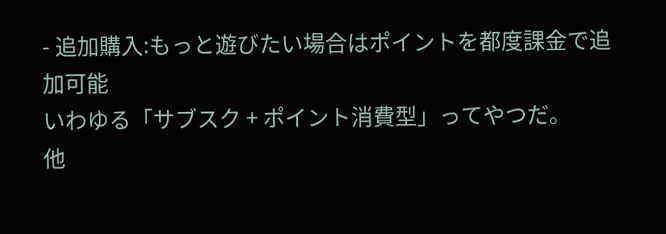- 追加購入:もっと遊びたい場合はポイントを都度課金で追加可能
いわゆる「サブスク + ポイント消費型」ってやつだ。
他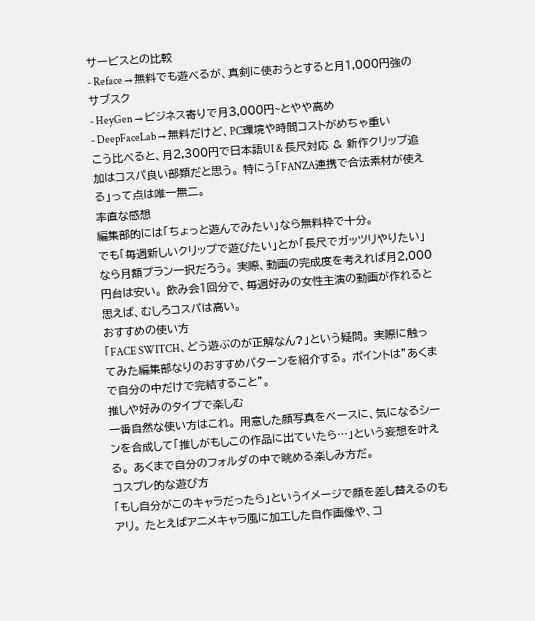サービスとの比較
- Reface → 無料でも遊べるが、真剣に使おうとすると月1,000円強のサブスク
- HeyGen → ビジネス寄りで月3,000円~とやや高め
- DeepFaceLab → 無料だけど、PC環境や時間コストがめちゃ重い
こう比べると、月2,300円で日本語UI & 長尺対応 & 新作クリップ追加はコスパ良い部類だと思う。 特にう「FANZA連携で合法素材が使える」って点は唯一無二。
率直な感想
編集部的には「ちょっと遊んでみたい」なら無料枠で十分。
でも「毎週新しいクリップで遊びたい」とか「長尺でガッツリやりたい」なら月額プラン一択だろう。 実際、動画の完成度を考えれば月2,000円台は安い。 飲み会1回分で、毎週好みの女性主演の動画が作れると思えば、むしろコスパは高い。
おすすめの使い方
「FACE SWITCH、どう遊ぶのが正解なん?」という疑問。 実際に触ってみた編集部なりのおすすめパターンを紹介する。 ポイントは”あくまで自分の中だけで完結すること”。
推しや好みのタイプで楽しむ
一番自然な使い方はこれ。 用意した顔写真をベースに、気になるシーンを合成して「推しがもしこの作品に出ていたら…」という妄想を叶える。 あくまで自分のフォルダの中で眺める楽しみ方だ。
コスプレ的な遊び方
「もし自分がこのキャラだったら」というイメージで顔を差し替えるのもアリ。 たとえばアニメキャラ風に加工した自作画像や、コ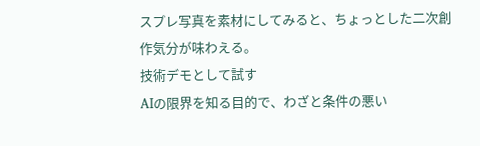スプレ写真を素材にしてみると、ちょっとした二次創作気分が味わえる。
技術デモとして試す
AIの限界を知る目的で、わざと条件の悪い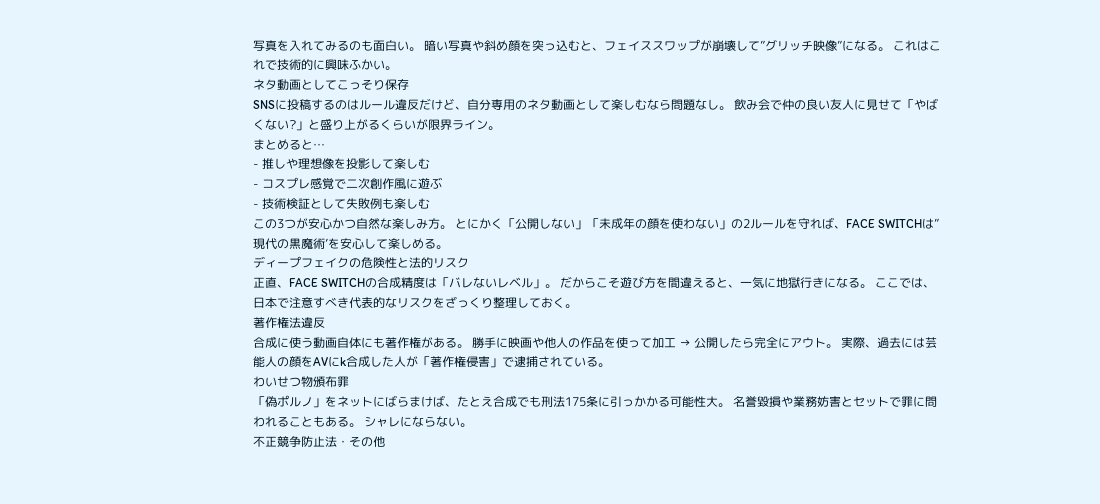写真を入れてみるのも面白い。 暗い写真や斜め顔を突っ込むと、フェイススワップが崩壊して”グリッチ映像”になる。 これはこれで技術的に興味ふかい。
ネタ動画としてこっそり保存
SNSに投稿するのはルール違反だけど、自分専用のネタ動画として楽しむなら問題なし。 飲み会で仲の良い友人に見せて「やばくない?」と盛り上がるくらいが限界ライン。
まとめると…
- 推しや理想像を投影して楽しむ
- コスプレ感覚で二次創作風に遊ぶ
- 技術検証として失敗例も楽しむ
この3つが安心かつ自然な楽しみ方。 とにかく「公開しない」「未成年の顔を使わない」の2ルールを守れば、FACE SWITCHは”現代の黒魔術’を安心して楽しめる。
ディープフェイクの危険性と法的リスク
正直、FACE SWITCHの合成精度は「バレないレベル」。 だからこそ遊び方を間違えると、一気に地獄行きになる。 ここでは、日本で注意すべき代表的なリスクをざっくり整理しておく。
著作権法違反
合成に使う動画自体にも著作権がある。 勝手に映画や他人の作品を使って加工 → 公開したら完全にアウト。 実際、過去には芸能人の顔をAVにk合成した人が「著作権侵害」で逮捕されている。
わいせつ物頒布罪
「偽ポルノ」をネットにばらまけば、たとえ合成でも刑法175条に引っかかる可能性大。 名誉毀損や業務妨害とセットで罪に問われることもある。 シャレにならない。
不正競争防止法・その他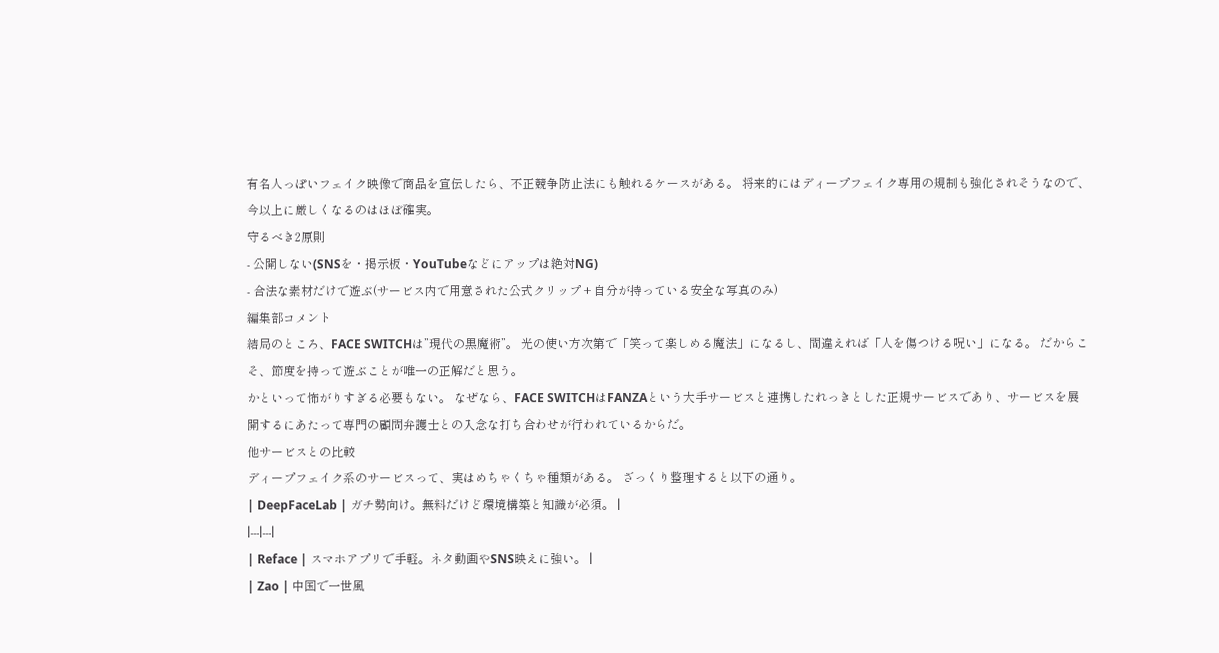有名人っぽいフェイク映像で商品を宣伝したら、不正競争防止法にも触れるケースがある。 将来的にはディープフェイク専用の規制も強化されそうなので、今以上に厳しくなるのはほぼ確実。
守るべき2原則
- 公開しない(SNSを・掲示板・YouTubeなどにアップは絶対NG)
- 合法な素材だけで遊ぶ(サービス内で用意された公式クリップ + 自分が持っている安全な写真のみ)
編集部コメント
結局のところ、FACE SWITCHは”現代の黒魔術”。 光の使い方次第で「笑って楽しめる魔法」になるし、間違えれば「人を傷つける呪い」になる。 だからこそ、節度を持って遊ぶことが唯一の正解だと思う。
かといって怖がりすぎる必要もない。 なぜなら、FACE SWITCHはFANZAという大手サービスと連携したれっきとした正規サービスであり、サービスを展開するにあたって専門の顧問弁護士との入念な打ち合わせが行われているからだ。
他サービスとの比較
ディープフェイク系のサービスって、実はめちゃくちゃ種類がある。 ざっくり整理すると以下の通り。
| DeepFaceLab | ガチ勢向け。無料だけど環境構築と知識が必須。 |
|---|---|
| Reface | スマホアプリで手軽。ネタ動画やSNS映えに強い。 |
| Zao | 中国で一世風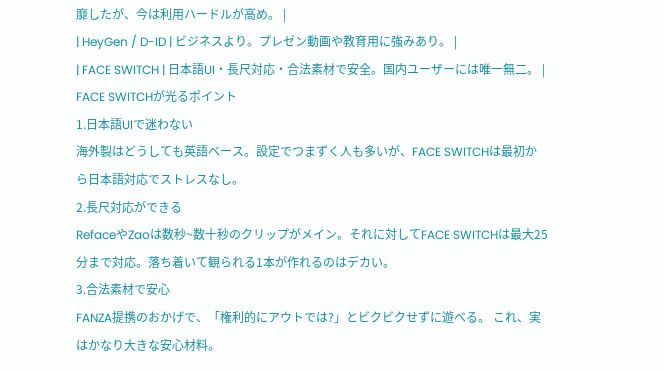靡したが、今は利用ハードルが高め。 |
| HeyGen / D-ID | ビジネスより。プレゼン動画や教育用に強みあり。 |
| FACE SWITCH | 日本語UI・長尺対応・合法素材で安全。国内ユーザーには唯一無二。 |
FACE SWITCHが光るポイント
1.日本語UIで迷わない
海外製はどうしても英語ベース。設定でつまずく人も多いが、FACE SWITCHは最初から日本語対応でストレスなし。
2.長尺対応ができる
RefaceやZaoは数秒~数十秒のクリップがメイン。それに対してFACE SWITCHは最大25分まで対応。落ち着いて観られる1本が作れるのはデカい。
3.合法素材で安心
FANZA提携のおかげで、「権利的にアウトでは?」とビクビクせずに遊べる。 これ、実はかなり大きな安心材料。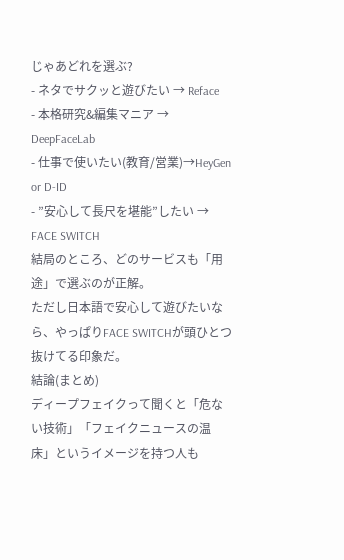じゃあどれを選ぶ?
- ネタでサクッと遊びたい → Reface
- 本格研究&編集マニア → DeepFaceLab
- 仕事で使いたい(教育/営業)→HeyGen or D-ID
- ”安心して長尺を堪能”したい → FACE SWITCH
結局のところ、どのサービスも「用途」で選ぶのが正解。
ただし日本語で安心して遊びたいなら、やっぱりFACE SWITCHが頭ひとつ抜けてる印象だ。
結論(まとめ)
ディープフェイクって聞くと「危ない技術」「フェイクニュースの温床」というイメージを持つ人も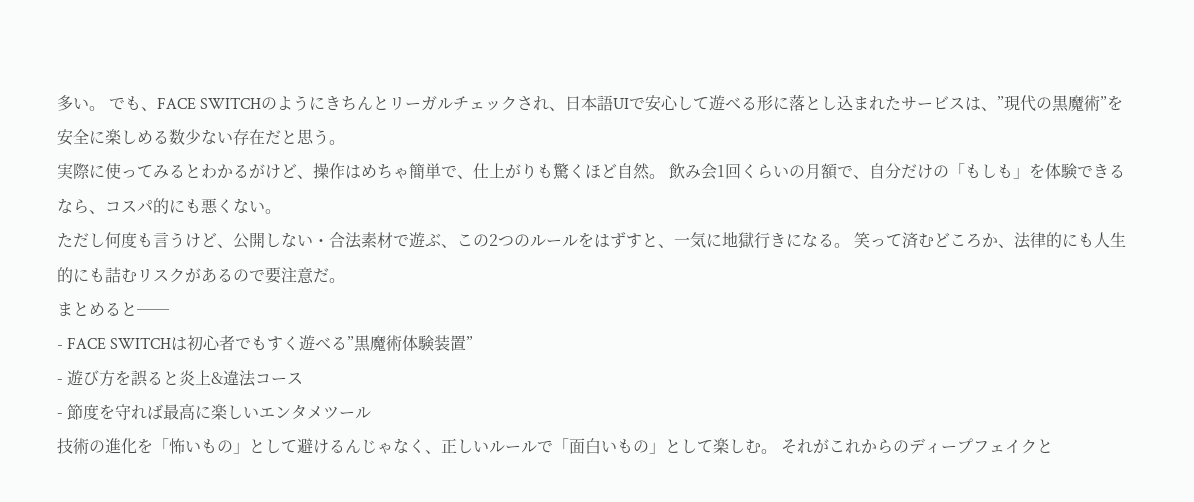多い。 でも、FACE SWITCHのようにきちんとリーガルチェックされ、日本語UIで安心して遊べる形に落とし込まれたサービスは、”現代の黒魔術”を安全に楽しめる数少ない存在だと思う。
実際に使ってみるとわかるがけど、操作はめちゃ簡単で、仕上がりも驚くほど自然。 飲み会1回くらいの月額で、自分だけの「もしも」を体験できるなら、コスパ的にも悪くない。
ただし何度も言うけど、公開しない・合法素材で遊ぶ、この2つのルールをはずすと、一気に地獄行きになる。 笑って済むどころか、法律的にも人生的にも詰むリスクがあるので要注意だ。
まとめると──
- FACE SWITCHは初心者でもすく遊べる”黒魔術体験装置”
- 遊び方を誤ると炎上&違法コース
- 節度を守れば最高に楽しいエンタメツール
技術の進化を「怖いもの」として避けるんじゃなく、正しいルールで「面白いもの」として楽しむ。 それがこれからのディープフェイクと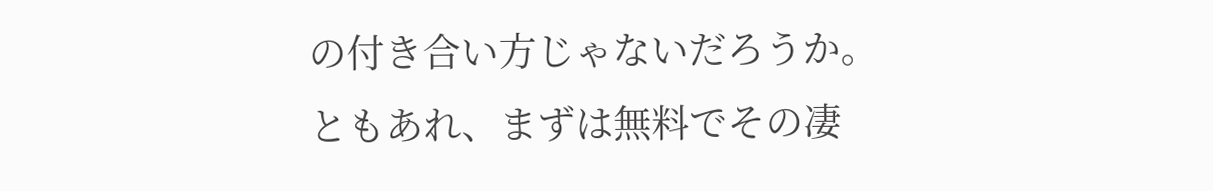の付き合い方じゃないだろうか。
ともあれ、まずは無料でその凄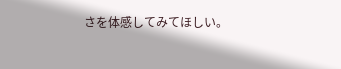さを体感してみてほしい。